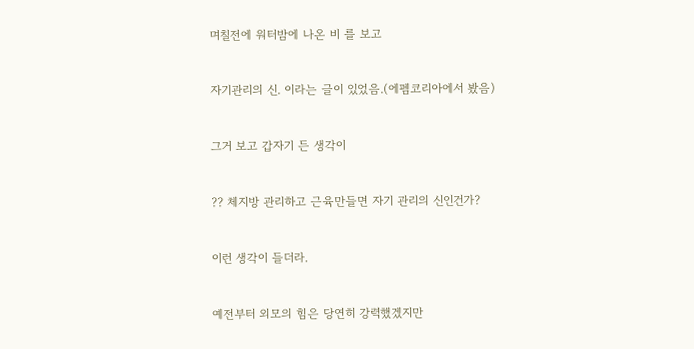며칠전에 워터밤에 나온 비 를 보고


자기관리의 신. 이라는 글이 있었음.(에펨코리아에서 봤음)


그거 보고 갑자기 든 생각이


?? 체지방 관리하고 근육만들면 자기 관리의 신인건가?


이런 생각이 들더라.


예전부터 외모의 힘은 당연히 강력했겠지만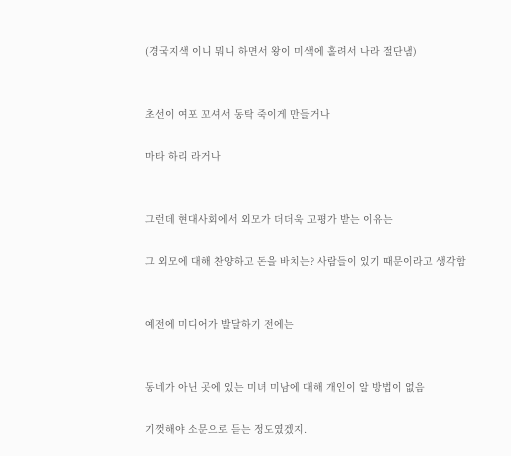(경국지색 이니 뭐니 하면서 왕이 미색에 홀려서 나라 절단냄)


초선이 여포 꼬셔서 동탁 죽이게 만들거나

마타 하리 라거나


그런데 현대사회에서 외모가 더더욱 고평가 받는 이유는

그 외모에 대해 찬양하고 돈을 바치는? 사람들이 있기 때문이라고 생각함


예전에 미디어가 발달하기 전에는


동네가 아닌 곳에 있는 미녀 미남에 대해 개인이 알 방법이 없음

기껏해야 소문으로 듣는 정도였겠지.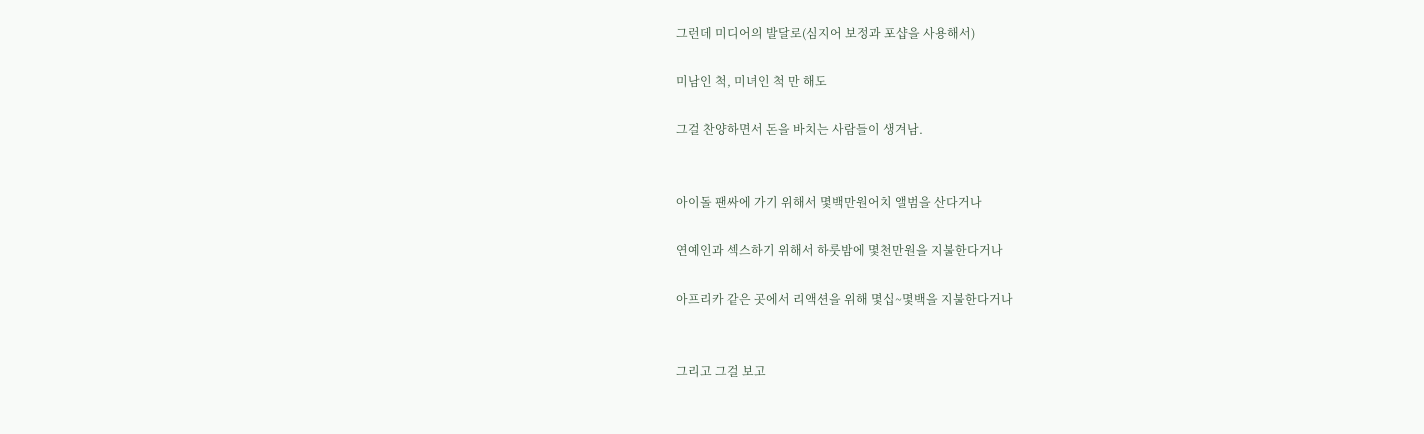그런데 미디어의 발달로(심지어 보정과 포샵을 사용해서)

미남인 척, 미녀인 척 만 해도

그걸 찬양하면서 돈을 바치는 사람들이 생겨남.


아이돌 팬싸에 가기 위해서 몇백만원어치 앨범을 산다거나

연예인과 섹스하기 위해서 하룻밤에 몇천만원을 지불한다거나

아프리카 같은 곳에서 리액션을 위해 몇십~몇백을 지불한다거나


그리고 그걸 보고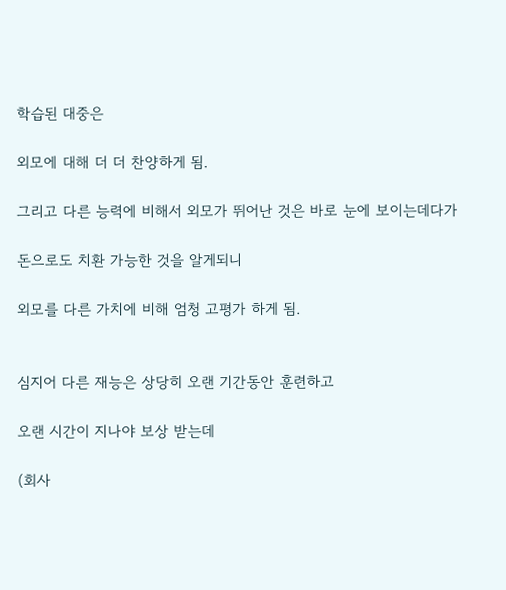학습된 대중은

외모에 대해 더 더 찬양하게 됨.

그리고 다른 능력에 비해서 외모가 뛰어난 것은 바로 눈에 보이는데다가

돈으로도 치환 가능한 것을 알게되니

외모를 다른 가치에 비해 엄청 고평가 하게 됨.


심지어 다른 재능은 상당히 오랜 기간동안 훈련하고

오랜 시간이 지나야 보상 받는데

(회사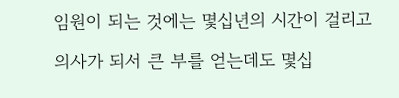임원이 되는 것에는 몇십년의 시간이 걸리고

의사가 되서 큰 부를 얻는데도 몇십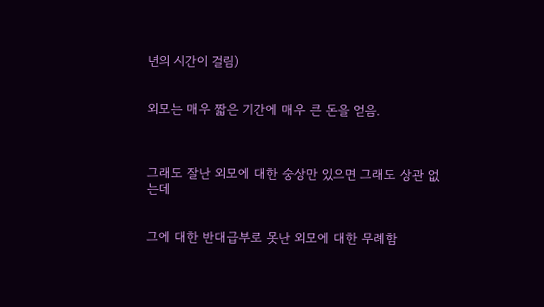년의 시간이 걸림)


외모는 매우 짧은 기간에 매우 큰 돈을 얻음.



그래도 잘난 외모에 대한 숭상만 있으면 그래도 상관 없는데


그에 대한 반대급부로 못난 외모에 대한 무례함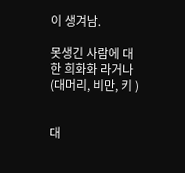이 생겨남.

못생긴 사람에 대한 희화화 라거나(대머리, 비만, 키 )


대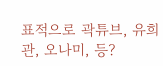표적으로 곽튜브, 유희관, 오나미, 등?